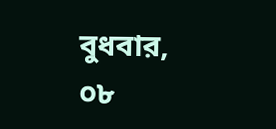বুধবার, ০৮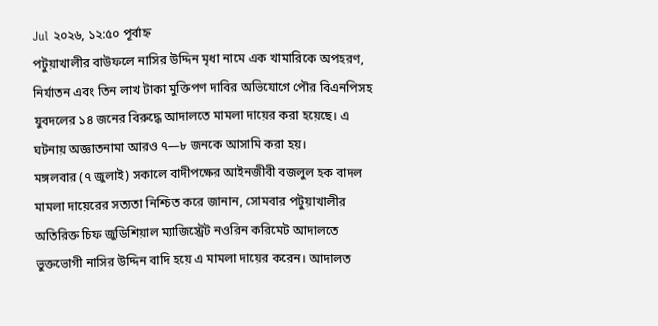Jul ২০২৬, ১২:৫০ পূর্বাহ্ন
পটুয়াখালীর বাউফলে নাসির উদ্দিন মৃধা নামে এক খামারিকে অপহরণ, নির্যাতন এবং তিন লাখ টাকা মুক্তিপণ দাবির অভিযোগে পৌর বিএনপিসহ যুবদলের ১৪ জনের বিরুদ্ধে আদালতে মামলা দায়ের করা হয়েছে। এ ঘটনায় অজ্ঞাতনামা আরও ৭—৮ জনকে আসামি করা হয়।
মঙ্গলবার (৭ জুলাই) সকালে বাদীপক্ষের আইনজীবী বজলুল হক বাদল মামলা দায়েরের সত্যতা নিশ্চিত করে জানান, সোমবার পটুয়াখালীর অতিরিক্ত চিফ জুডিশিয়াল ম্যাজিস্ট্রেট নওরিন করিমেট আদালতে ভুক্তভোগী নাসির উদ্দিন বাদি হয়ে এ মামলা দায়ের করেন। আদালত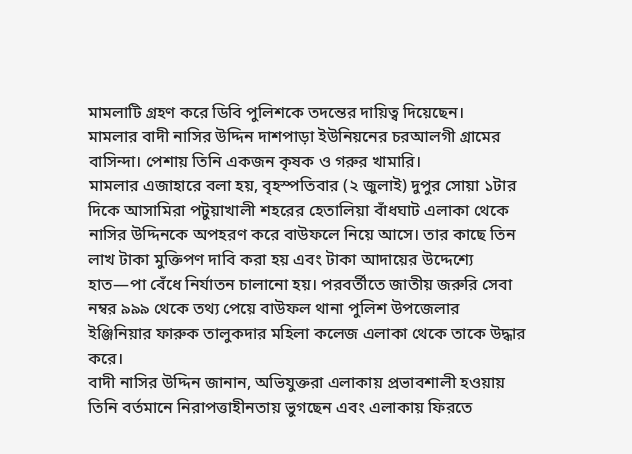মামলাটি গ্রহণ করে ডিবি পুলিশকে তদন্তের দায়িত্ব দিয়েছেন।
মামলার বাদী নাসির উদ্দিন দাশপাড়া ইউনিয়নের চরআলগী গ্রামের বাসিন্দা। পেশায় তিনি একজন কৃষক ও গরুর খামারি।
মামলার এজাহারে বলা হয়, বৃহস্পতিবার (২ জুলাই) দুপুর সোয়া ১টার দিকে আসামিরা পটুয়াখালী শহরের হেতালিয়া বাঁধঘাট এলাকা থেকে নাসির উদ্দিনকে অপহরণ করে বাউফলে নিয়ে আসে। তার কাছে তিন লাখ টাকা মুক্তিপণ দাবি করা হয় এবং টাকা আদায়ের উদ্দেশ্যে হাত—পা বেঁধে নির্যাতন চালানো হয়। পরবর্তীতে জাতীয় জরুরি সেবা নম্বর ৯৯৯ থেকে তথ্য পেয়ে বাউফল থানা পুলিশ উপজেলার ইঞ্জিনিয়ার ফারুক তালুকদার মহিলা কলেজ এলাকা থেকে তাকে উদ্ধার করে।
বাদী নাসির উদ্দিন জানান, অভিযুক্তরা এলাকায় প্রভাবশালী হওয়ায় তিনি বর্তমানে নিরাপত্তাহীনতায় ভুগছেন এবং এলাকায় ফিরতে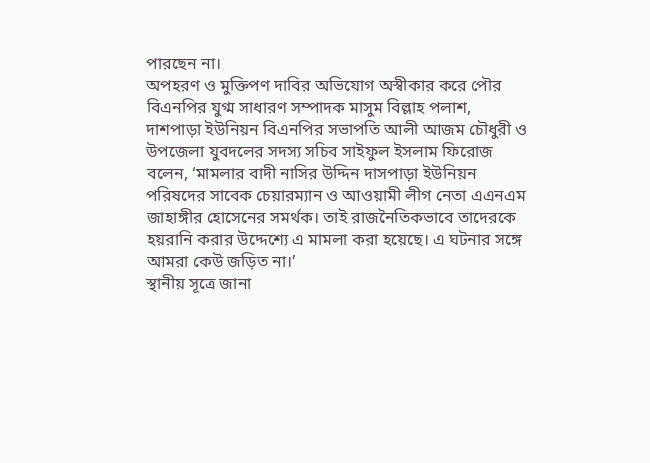পারছেন না।
অপহরণ ও মুক্তিপণ দাবির অভিযোগ অস্বীকার করে পৌর বিএনপির যুগ্ম সাধারণ সম্পাদক মাসুম বিল্লাহ পলাশ, দাশপাড়া ইউনিয়ন বিএনপির সভাপতি আলী আজম চৌধুরী ও উপজেলা যুবদলের সদস্য সচিব সাইফুল ইসলাম ফিরোজ বলেন, ‘মামলার বাদী নাসির উদ্দিন দাসপাড়া ইউনিয়ন পরিষদের সাবেক চেয়ারম্যান ও আওয়ামী লীগ নেতা এএনএম জাহাঙ্গীর হোসেনের সমর্থক। তাই রাজনৈতিকভাবে তাদেরকে হয়রানি করার উদ্দেশ্যে এ মামলা করা হয়েছে। এ ঘটনার সঙ্গে আমরা কেউ জড়িত না।’
স্থানীয় সূত্রে জানা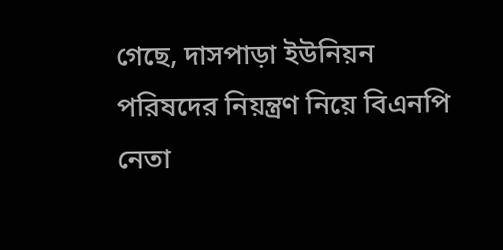গেছে, দাসপাড়া ইউনিয়ন পরিষদের নিয়ন্ত্রণ নিয়ে বিএনপি নেতা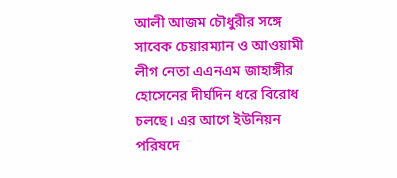আলী আজম চৌধুরীর সঙ্গে সাবেক চেয়ারম্যান ও আওয়ামী লীগ নেতা এএনএম জাহাঙ্গীর হোসেনের দীর্ঘদিন ধরে বিরোধ চলছে। এর আগে ইউনিয়ন পরিষদে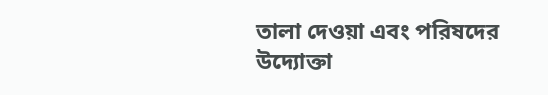তালা দেওয়া এবং পরিষদের উদ্যোক্তা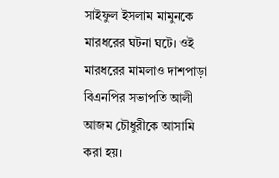সাইফুল ইসলাম মামুনকে মারধরের ঘটনা ঘটে। ওই মারধরের মামলাও দাশপাড়া বিএনপির সভাপতি আলী আজম চৌধুরীকে আসামি করা হয়।